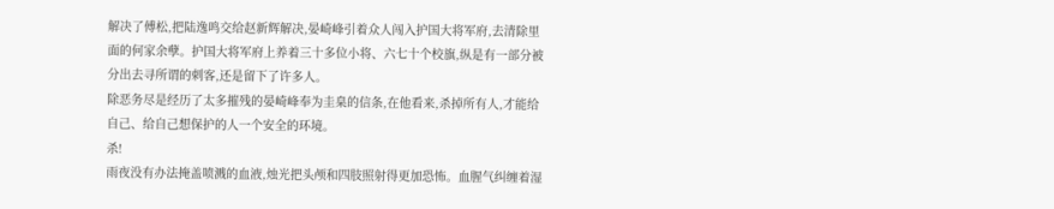解决了傅松,把陆逸鸣交给赵新辉解决,晏崎峰引着众人闯入护国大将军府,去清除里面的何家余孽。护国大将军府上养着三十多位小将、六七十个校旗,纵是有一部分被分出去寻所谓的刺客,还是留下了许多人。
除恶务尽是经历了太多摧残的晏崎峰奉为圭臬的信条,在他看来,杀掉所有人,才能给自己、给自己想保护的人一个安全的环境。
杀!
雨夜没有办法掩盖喷溅的血液,烛光把头颅和四肢照射得更加恐怖。血腥气纠缠着湿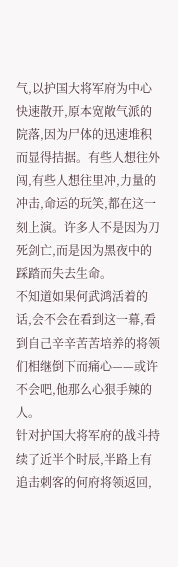气,以护国大将军府为中心快速散开,原本宽敞气派的院落,因为尸体的迅速堆积而显得拮据。有些人想往外闯,有些人想往里冲,力量的冲击,命运的玩笑,都在这一刻上演。许多人不是因为刀死剑亡,而是因为黑夜中的踩踏而失去生命。
不知道如果何武鸿活着的话,会不会在看到这一幕,看到自己辛辛苦苦培养的将领们相继倒下而痛心——或许不会吧,他那么心狠手辣的人。
针对护国大将军府的战斗持续了近半个时辰,半路上有追击刺客的何府将领返回,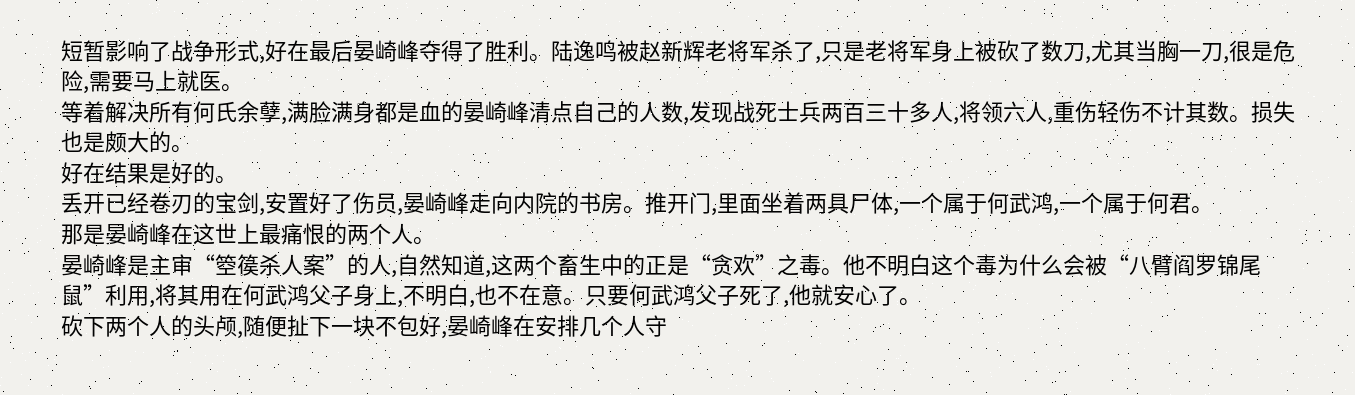短暂影响了战争形式,好在最后晏崎峰夺得了胜利。陆逸鸣被赵新辉老将军杀了,只是老将军身上被砍了数刀,尤其当胸一刀,很是危险,需要马上就医。
等着解决所有何氏余孽,满脸满身都是血的晏崎峰清点自己的人数,发现战死士兵两百三十多人,将领六人,重伤轻伤不计其数。损失也是颇大的。
好在结果是好的。
丢开已经卷刃的宝剑,安置好了伤员,晏崎峰走向内院的书房。推开门,里面坐着两具尸体,一个属于何武鸿,一个属于何君。
那是晏崎峰在这世上最痛恨的两个人。
晏崎峰是主审“箜篌杀人案”的人,自然知道,这两个畜生中的正是“贪欢”之毒。他不明白这个毒为什么会被“八臂阎罗锦尾鼠”利用,将其用在何武鸿父子身上,不明白,也不在意。只要何武鸿父子死了,他就安心了。
砍下两个人的头颅,随便扯下一块不包好,晏崎峰在安排几个人守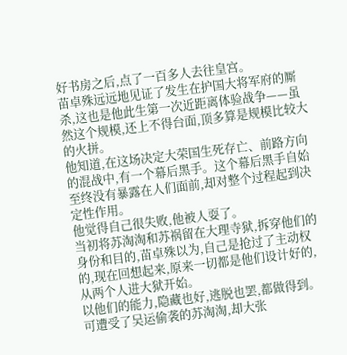好书房之后,点了一百多人去往皇宫。
苗卓殊远远地见证了发生在护国大将军府的厮杀,这也是他此生第一次近距离体验战争——虽然这个规模,还上不得台面,顶多算是规模比较大的火拼。
他知道,在这场决定大荣国生死存亡、前路方向的混战中,有一个幕后黑手。这个幕后黑手自始至终没有暴露在人们面前,却对整个过程起到决定性作用。
他觉得自己很失败,他被人耍了。
当初将苏淘淘和苏祸留在大理寺狱,拆穿他们的身份和目的,苗卓殊以为,自己是抢过了主动权的,现在回想起来,原来一切都是他们设计好的,从两个人进大狱开始。
以他们的能力,隐藏也好,逃脱也罢,都做得到。可遭受了吴运偷袭的苏淘淘,却大张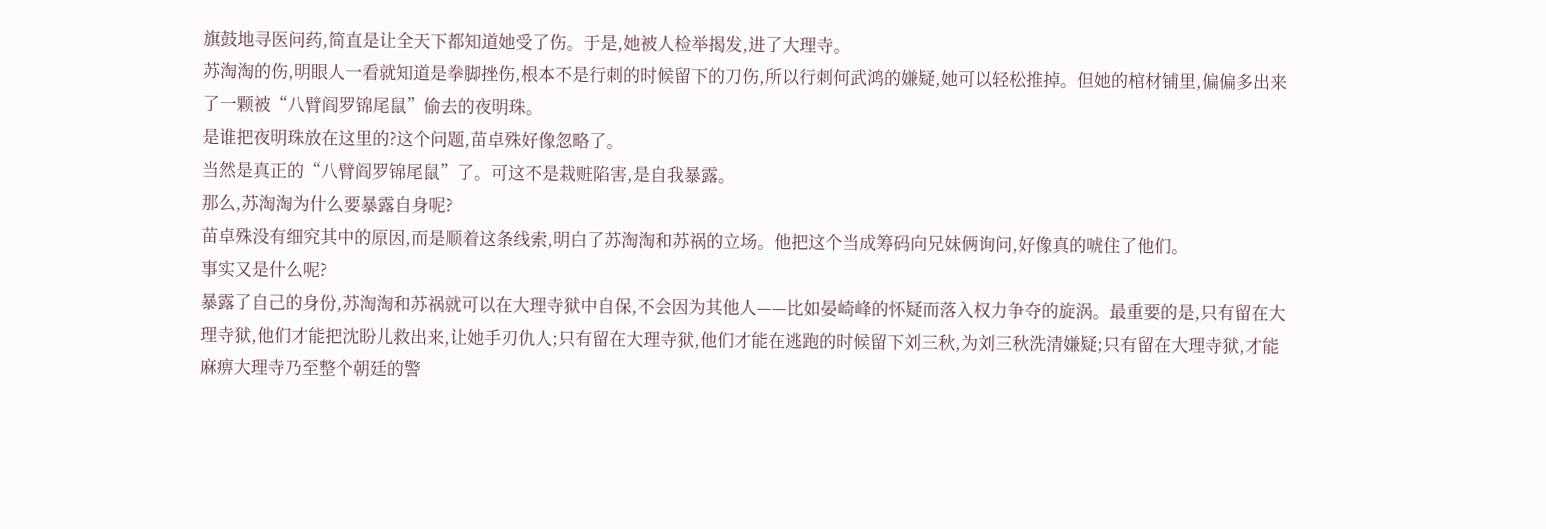旗鼓地寻医问药,简直是让全天下都知道她受了伤。于是,她被人检举揭发,进了大理寺。
苏淘淘的伤,明眼人一看就知道是拳脚挫伤,根本不是行刺的时候留下的刀伤,所以行刺何武鸿的嫌疑,她可以轻松推掉。但她的棺材铺里,偏偏多出来了一颗被“八臂阎罗锦尾鼠”偷去的夜明珠。
是谁把夜明珠放在这里的?这个问题,苗卓殊好像忽略了。
当然是真正的“八臂阎罗锦尾鼠”了。可这不是栽赃陷害,是自我暴露。
那么,苏淘淘为什么要暴露自身呢?
苗卓殊没有细究其中的原因,而是顺着这条线索,明白了苏淘淘和苏祸的立场。他把这个当成筹码向兄妹俩询问,好像真的唬住了他们。
事实又是什么呢?
暴露了自己的身份,苏淘淘和苏祸就可以在大理寺狱中自保,不会因为其他人——比如晏崎峰的怀疑而落入权力争夺的旋涡。最重要的是,只有留在大理寺狱,他们才能把沈盼儿救出来,让她手刃仇人;只有留在大理寺狱,他们才能在逃跑的时候留下刘三秋,为刘三秋洗清嫌疑;只有留在大理寺狱,才能麻痹大理寺乃至整个朝廷的警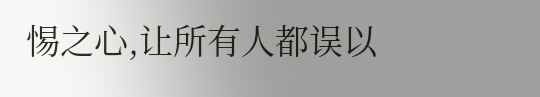惕之心,让所有人都误以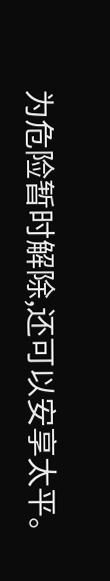为危险暂时解除,还可以安享太平。